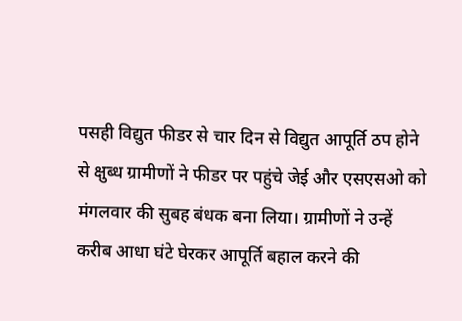पसही विद्युत फीडर से चार दिन से विद्युत आपूर्ति ठप होने से क्षुब्ध ग्रामीणों ने फीडर पर पहुंचे जेई और एसएसओ को मंगलवार की सुबह बंधक बना लिया। ग्रामीणों ने उन्हें करीब आधा घंटे घेरकर आपूर्ति बहाल करने की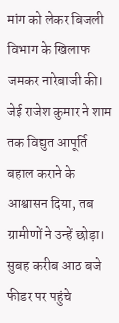मांग को लेकर बिजली विभाग के खिलाफ जमकर नारेबाजी की। जेई राजेश कुमार ने शाम तक विद्युत आपूर्ति बहाल कराने के आश्वासन दिया, तब ग्रामीणों ने उन्हें छोड़ा।
सुबह करीब आठ बजे फीडर पर पहुंचे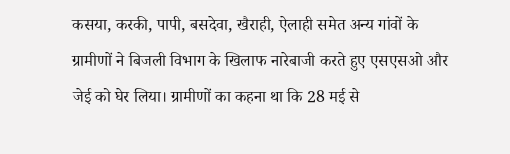कसया, करकी, पापी, बसदेवा, खैराही, ऐलाही समेत अन्य गांवों के ग्रामीणों ने बिजली विभाग के खिलाफ नारेबाजी करते हुए एसएसओ और जेई को घेर लिया। ग्रामीणों का कहना था कि 28 मई से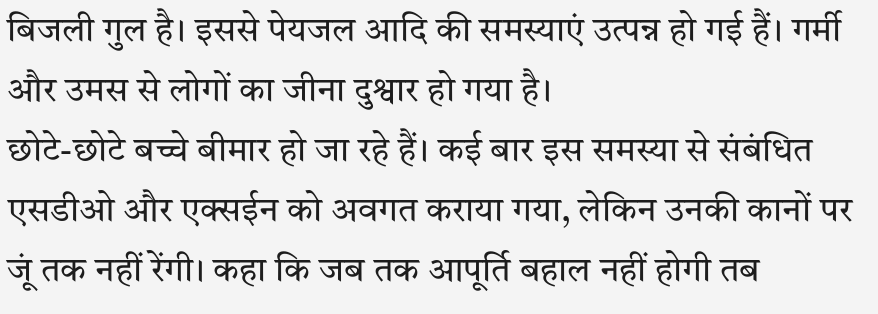बिजली गुल है। इससे पेयजल आदि की समस्याएं उत्पन्न हो गई हैं। गर्मी और उमस से लोगों का जीना दुश्वार हो गया है।
छोटे-छोटे बच्चे बीमार हो जा रहे हैं। कई बार इस समस्या से संबंधित एसडीओ और एक्सईन को अवगत कराया गया, लेकिन उनकी कानों पर जूं तक नहीं रेंगी। कहा कि जब तक आपूर्ति बहाल नहीं होगी तब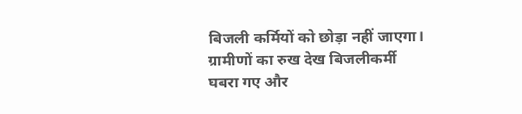बिजली कर्मियों को छोड़ा नहीं जाएगा। ग्रामीणों का रुख देख बिजलीकर्मी घबरा गए और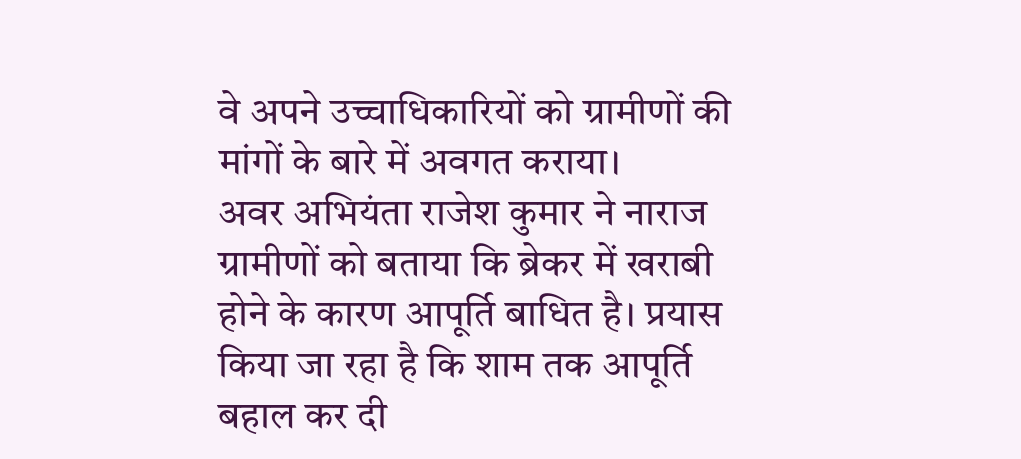वे अपने उच्चाधिकारियों को ग्रामीणों की मांगों के बारे में अवगत कराया।
अवर अभियंता राजेश कुमार ने नाराज ग्रामीणों को बताया कि ब्रेकर में खराबी होने के कारण आपूर्ति बाधित है। प्रयास किया जा रहा है कि शाम तक आपूर्ति बहाल कर दी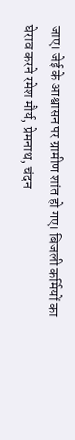जाए। जेई के आश्वासन पर ग्रामीण शांत हो गए। बिजली कर्मियों का घेराव करने रमेश मौर्य, प्रेमनाथ, चंदन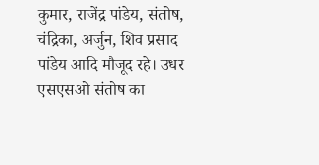कुमार, राजेंद्र पांडेय, संतोष, चंद्रिका, अर्जुन, शिव प्रसाद पांडेय आदि मौजूद रहे। उधर एसएसओ संतोष का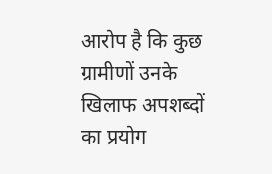आरोप है कि कुछ ग्रामीणों उनके खिलाफ अपशब्दों का प्रयोग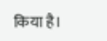किया है।